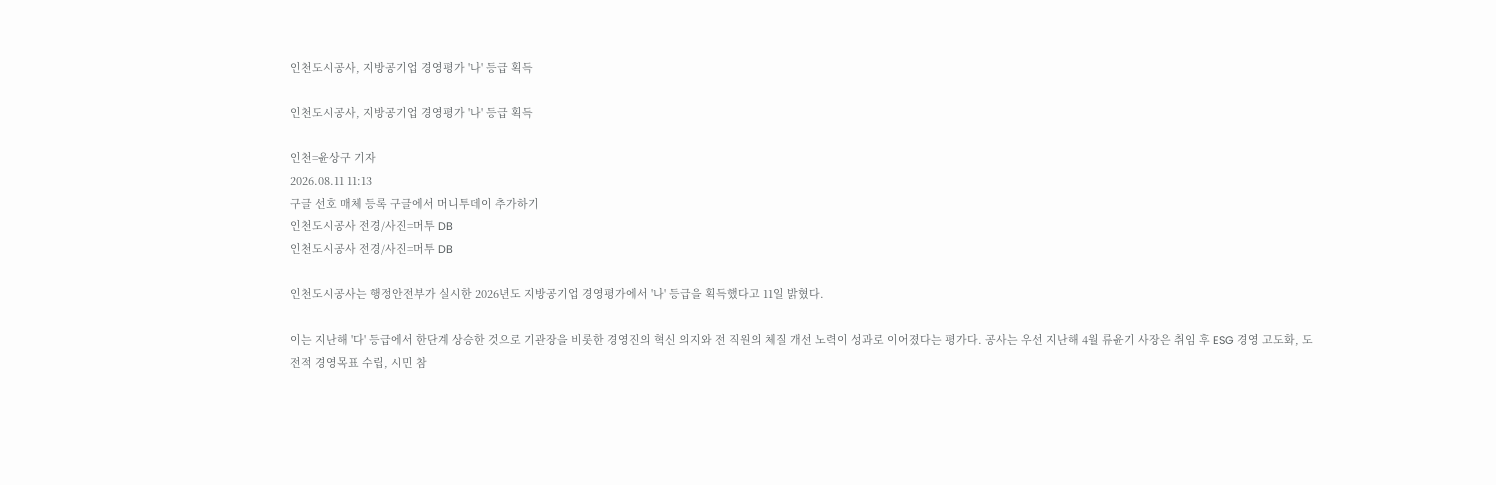인천도시공사, 지방공기업 경영평가 '나' 등급 획득

인천도시공사, 지방공기업 경영평가 '나' 등급 획득

인천=윤상구 기자
2026.08.11 11:13
구글 선호 매체 등록 구글에서 머니투데이 추가하기
인천도시공사 전경/사진=머투 DB
인천도시공사 전경/사진=머투 DB

인천도시공사는 행정안전부가 실시한 2026년도 지방공기업 경영평가에서 '나' 등급을 획득했다고 11일 밝혔다.

이는 지난해 '다' 등급에서 한단계 상승한 것으로 기관장을 비롯한 경영진의 혁신 의지와 전 직원의 체질 개선 노력이 성과로 이어졌다는 평가다. 공사는 우선 지난해 4월 류윤기 사장은 취임 후 ESG 경영 고도화, 도전적 경영목표 수립, 시민 참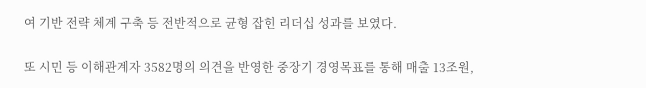여 기반 전략 체계 구축 등 전반적으로 균형 잡힌 리더십 성과를 보였다.

또 시민 등 이해관계자 3582명의 의견을 반영한 중장기 경영목표를 통해 매출 13조원,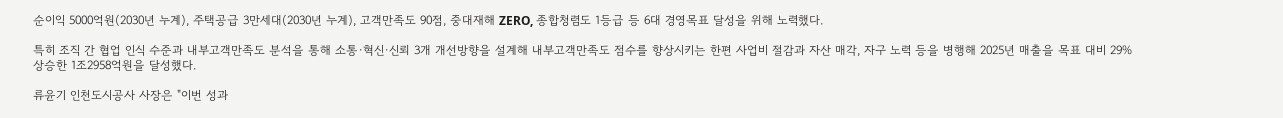순이익 5000억원(2030년 누계), 주택공급 3만세대(2030년 누계), 고객만족도 90점, 중대재해 ZERO, 종합청렴도 1등급 등 6대 경영목표 달성을 위해 노력했다.

특히 조직 간 협업 인식 수준과 내부고객만족도 분석을 통해 소통·혁신·신뢰 3개 개선방향을 설계해 내부고객만족도 점수를 향상시키는 한편 사업비 절감과 자산 매각, 자구 노력 등을 병행해 2025년 매출을 목표 대비 29% 상승한 1조2958억원을 달성했다.

류윤기 인천도시공사 사장은 "이번 성과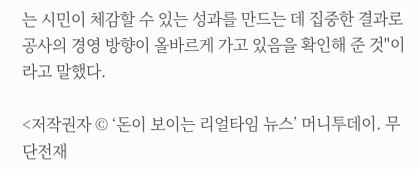는 시민이 체감할 수 있는 성과를 만드는 데 집중한 결과로 공사의 경영 방향이 올바르게 가고 있음을 확인해 준 것"이라고 말했다.

<저작권자 © ‘돈이 보이는 리얼타임 뉴스’ 머니투데이. 무단전재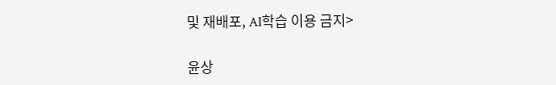및 재배포, AI학습 이용 금지>

윤상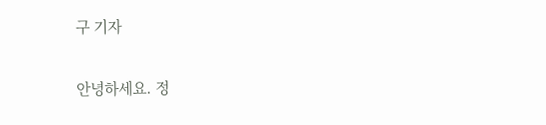구 기자

안녕하세요. 정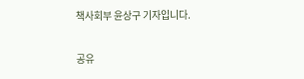책사회부 윤상구 기자입니다.

공유